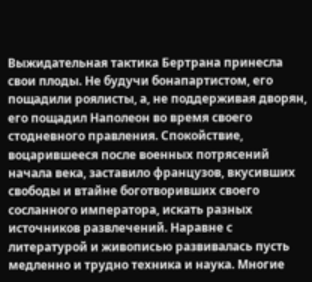Выжидательная тактика Бертрана принесла свои плоды. Не будучи бонапартистом, его пощадили роялисты, а, не поддерживая дворян, его пощадил Наполеон во время своего стодневного правления. Спокойствие, воцарившееся после военных потрясений начала века, заставило французов, вкусивших свободы и втайне боготворивших своего сосланного императора, искать разных источников развлечений. Наравне с литературой и живописью развивалась пусть медленно и трудно техника и наука. Многие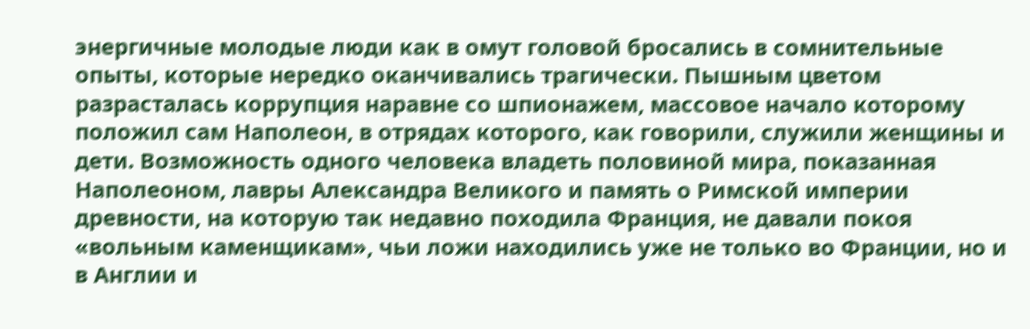энергичные молодые люди как в омут головой бросались в сомнительные опыты, которые нередко оканчивались трагически. Пышным цветом разрасталась коррупция наравне со шпионажем, массовое начало которому положил сам Наполеон, в отрядах которого, как говорили, служили женщины и дети. Возможность одного человека владеть половиной мира, показанная Наполеоном, лавры Александра Великого и память о Римской империи древности, на которую так недавно походила Франция, не давали покоя «вольным каменщикам», чьи ложи находились уже не только во Франции, но и в Англии и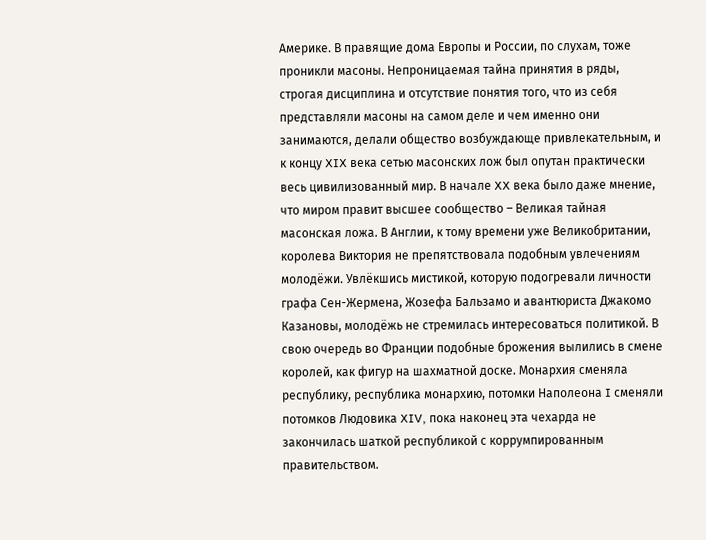Америке. В правящие дома Европы и России, по слухам, тоже проникли масоны. Непроницаемая тайна принятия в ряды, строгая дисциплина и отсутствие понятия того, что из себя представляли масоны на самом деле и чем именно они занимаются, делали общество возбуждающе привлекательным, и к концу XIX века сетью масонских лож был опутан практически весь цивилизованный мир. В начале XX века было даже мнение, что миром правит высшее сообщество – Великая тайная масонская ложа. В Англии, к тому времени уже Великобритании, королева Виктория не препятствовала подобным увлечениям молодёжи. Увлёкшись мистикой, которую подогревали личности графа Сен-Жермена, Жозефа Бальзамо и авантюриста Джакомо Казановы, молодёжь не стремилась интересоваться политикой. В свою очередь во Франции подобные брожения вылились в смене королей, как фигур на шахматной доске. Монархия сменяла республику, республика монархию, потомки Наполеона I сменяли потомков Людовика XIV, пока наконец эта чехарда не закончилась шаткой республикой с коррумпированным правительством.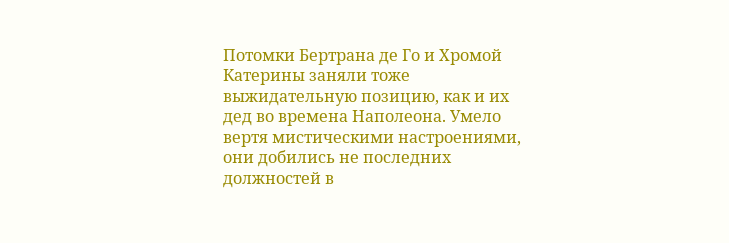Потомки Бертрана де Го и Хромой Катерины заняли тоже выжидательную позицию, как и их дед во времена Наполеона. Умело вертя мистическими настроениями, они добились не последних должностей в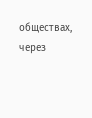обществах, через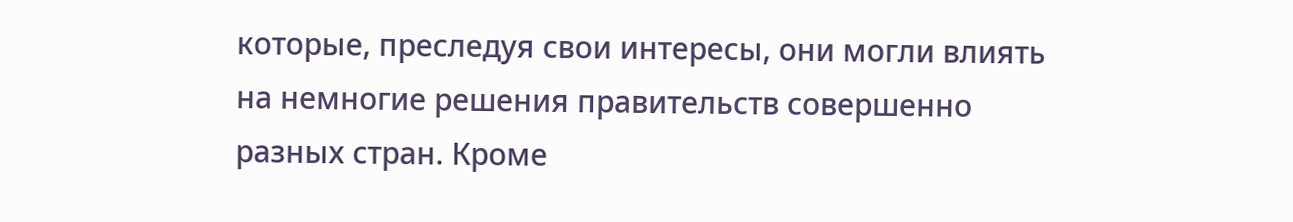которые, преследуя свои интересы, они могли влиять на немногие решения правительств совершенно разных стран. Кроме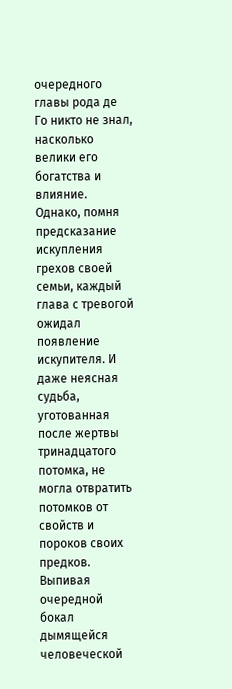очередного главы рода де Го никто не знал, насколько велики его богатства и влияние. Однако, помня предсказание искупления грехов своей семьи, каждый глава с тревогой ожидал появление искупителя. И даже неясная судьба, уготованная после жертвы тринадцатого потомка, не могла отвратить потомков от свойств и пороков своих предков. Выпивая очередной бокал дымящейся человеческой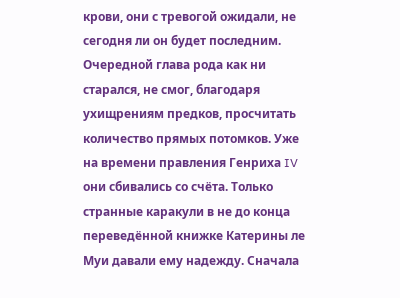крови, они с тревогой ожидали, не сегодня ли он будет последним. Очередной глава рода как ни старался, не смог, благодаря ухищрениям предков, просчитать количество прямых потомков. Уже на времени правления Генриха IV они сбивались со счёта. Только странные каракули в не до конца переведённой книжке Катерины ле Муи давали ему надежду. Сначала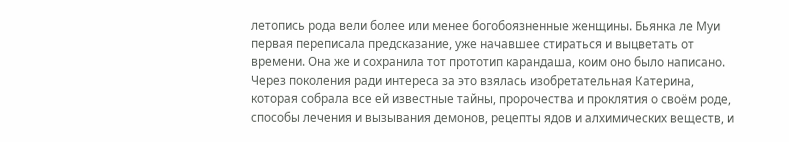летопись рода вели более или менее богобоязненные женщины. Бьянка ле Муи первая переписала предсказание, уже начавшее стираться и выцветать от времени. Она же и сохранила тот прототип карандаша, коим оно было написано. Через поколения ради интереса за это взялась изобретательная Катерина, которая собрала все ей известные тайны, пророчества и проклятия о своём роде, способы лечения и вызывания демонов, рецепты ядов и алхимических веществ, и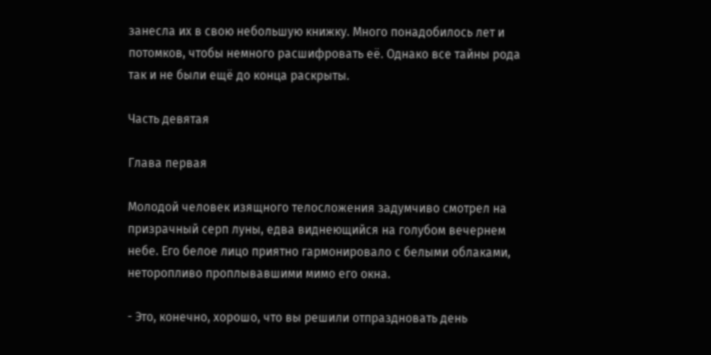занесла их в свою небольшую книжку. Много понадобилось лет и потомков, чтобы немного расшифровать её. Однако все тайны рода так и не были ещё до конца раскрыты.

Часть девятая

Глава первая

Молодой человек изящного телосложения задумчиво смотрел на призрачный серп луны, едва виднеющийся на голубом вечернем небе. Его белое лицо приятно гармонировало с белыми облаками, неторопливо проплывавшими мимо его окна.

- Это, конечно, хорошо, что вы решили отпраздновать день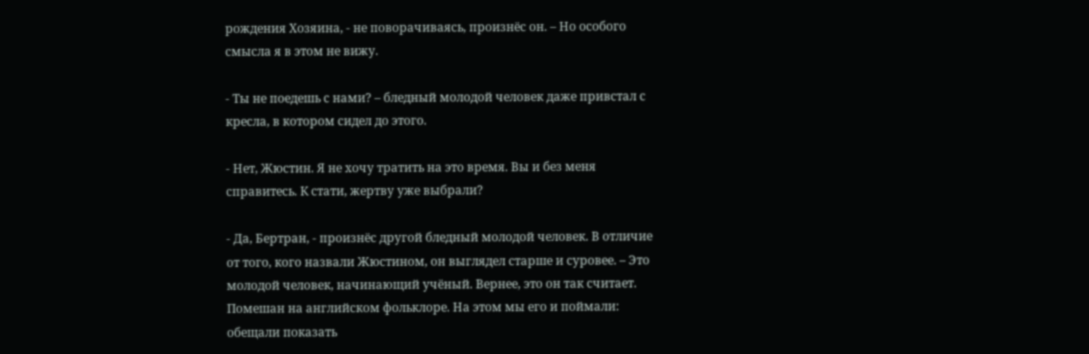рождения Хозяина, - не поворачиваясь, произнёс он. – Но особого смысла я в этом не вижу.

- Ты не поедешь с нами? – бледный молодой человек даже привстал с кресла, в котором сидел до этого.

- Нет, Жюстин. Я не хочу тратить на это время. Вы и без меня справитесь. К стати, жертву уже выбрали?

- Да, Бертран, - произнёс другой бледный молодой человек. В отличие от того, кого назвали Жюстином, он выглядел старше и суровее. – Это молодой человек, начинающий учёный. Вернее, это он так считает. Помешан на английском фольклоре. На этом мы его и поймали: обещали показать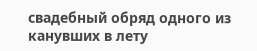свадебный обряд одного из канувших в лету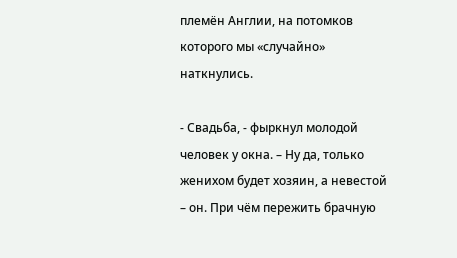племён Англии, на потомков которого мы «случайно» наткнулись.

- Свадьба, - фыркнул молодой человек у окна. – Ну да, только женихом будет хозяин, а невестой – он. При чём пережить брачную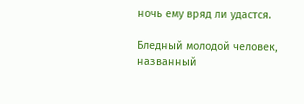ночь ему вряд ли удастся.

Бледный молодой человек, названный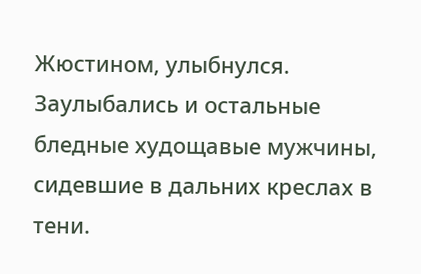Жюстином, улыбнулся. Заулыбались и остальные бледные худощавые мужчины, сидевшие в дальних креслах в тени.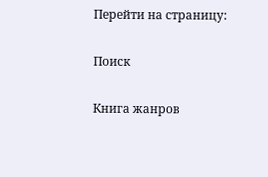Перейти на страницу:

Поиск

Книга жанров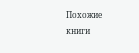Похожие книги